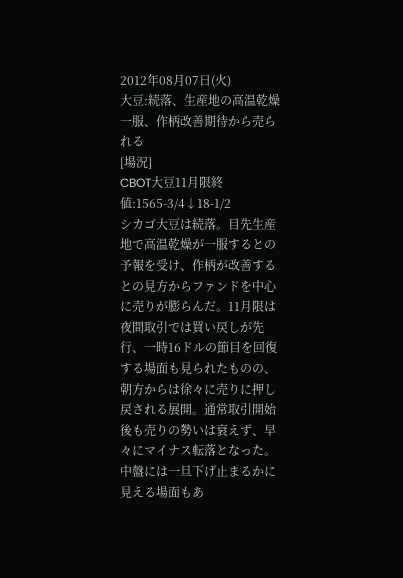2012年08月07日(火)
大豆:続落、生産地の高温乾燥一服、作柄改善期待から売られる
[場況]
CBOT大豆11月限終値:1565-3/4↓18-1/2
シカゴ大豆は続落。目先生産地で高温乾燥が一服するとの予報を受け、作柄が改善するとの見方からファンドを中心に売りが膨らんだ。11月限は夜間取引では買い戻しが先行、一時16ドルの節目を回復する場面も見られたものの、朝方からは徐々に売りに押し戻される展開。通常取引開始後も売りの勢いは衰えず、早々にマイナス転落となった。中盤には一旦下げ止まるかに見える場面もあ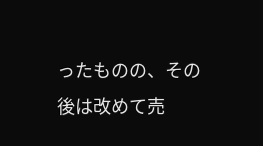ったものの、その後は改めて売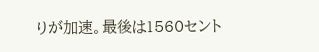りが加速。最後は1560セント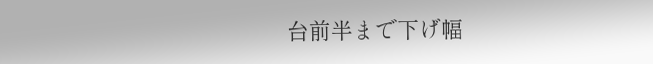台前半まで下げ幅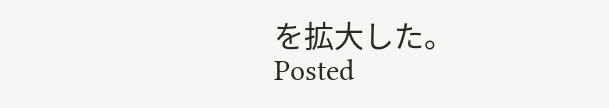を拡大した。
Posted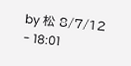by 松 8/7/12 - 18:01